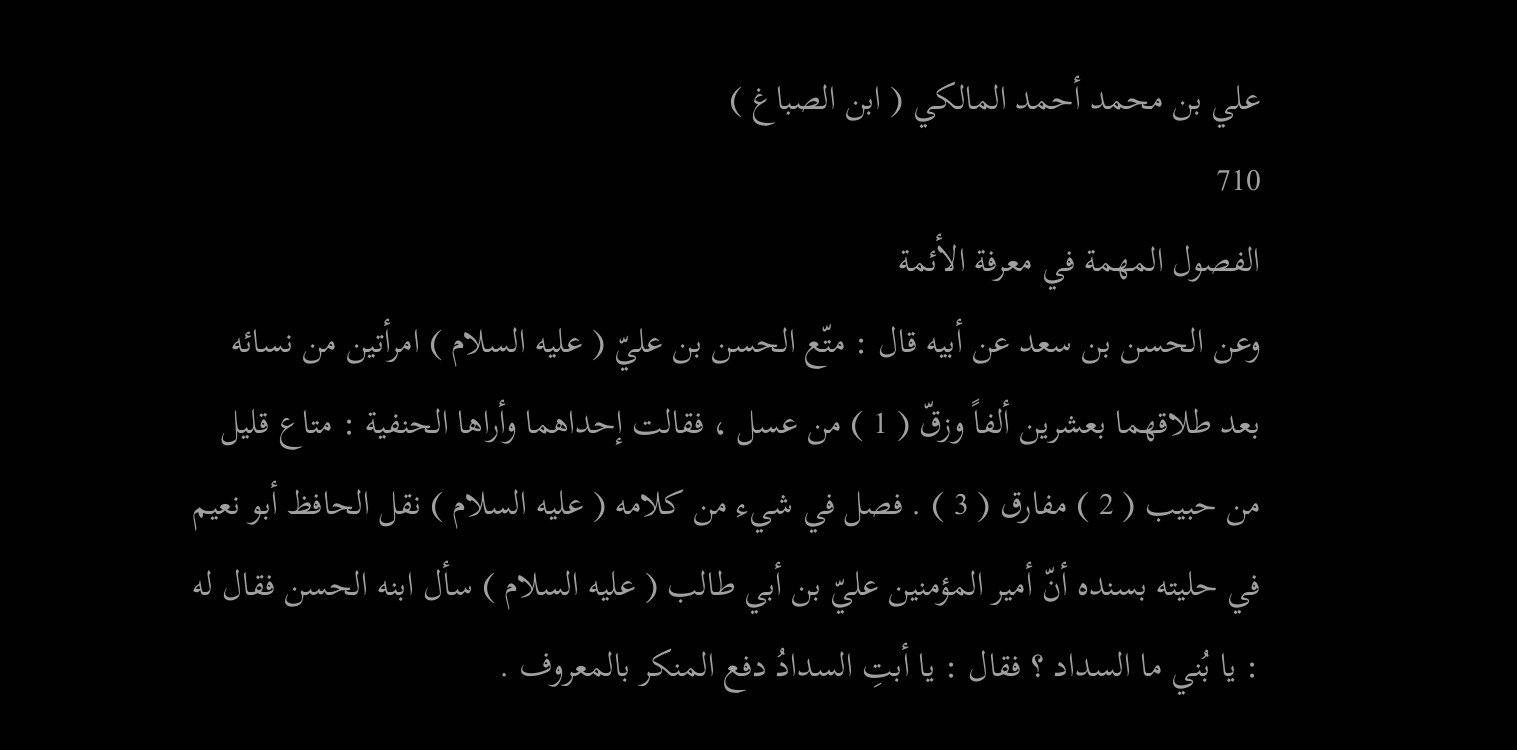علي بن محمد أحمد المالكي ( ابن الصباغ )
710
الفصول المهمة في معرفة الأئمة
وعن الحسن بن سعد عن أبيه قال : متّع الحسن بن عليّ ( عليه السلام ) امرأتين من نسائه بعد طلاقهما بعشرين ألفاً وزقّ ( 1 ) من عسل ، فقالت إحداهما وأراها الحنفية : متاع قليل من حبيب ( 2 ) مفارق ( 3 ) . فصل في شيء من كلامه ( عليه السلام ) نقل الحافظ أبو نعيم في حليته بسنده أنّ أمير المؤمنين عليّ بن أبي طالب ( عليه السلام ) سأل ابنه الحسن فقال له : يا بُني ما السداد ؟ فقال : يا أبتِ السدادُ دفع المنكر بالمعروف .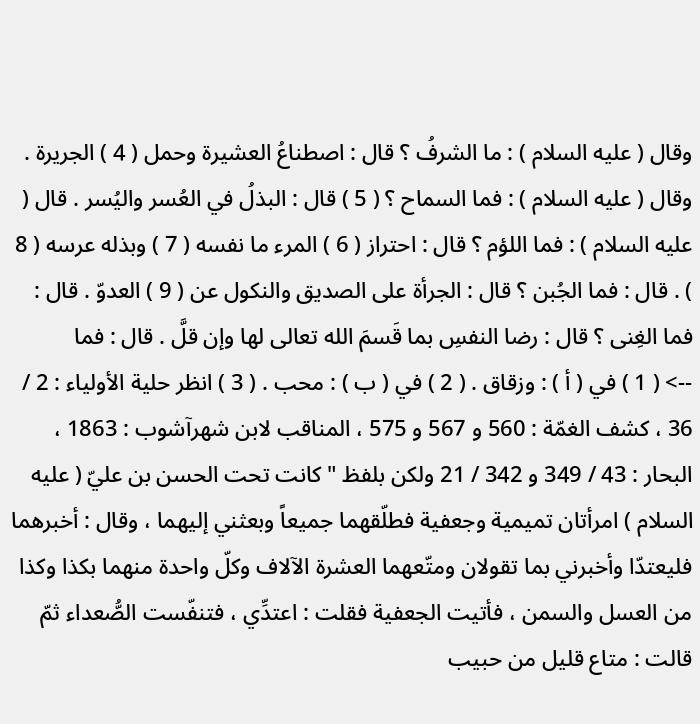وقال ( عليه السلام ) : ما الشرفُ ؟ قال : اصطناعُ العشيرة وحمل ( 4 ) الجريرة . وقال ( عليه السلام ) : فما السماح ؟ ( 5 ) قال : البذلُ في العُسر واليُسر . قال ( عليه السلام ) : فما اللؤم ؟ قال : احتراز ( 6 ) المرء ما نفسه ( 7 ) وبذله عرسه ( 8 ) . قال : فما الجُبن ؟ قال : الجرأة على الصديق والنكول عن ( 9 ) العدوّ . قال : فما الغِنى ؟ قال : رضا النفسِ بما قَسمَ الله تعالى لها وإن قلَّ . قال : فما
--> ( 1 ) في ( أ ) : وزقاق . ( 2 ) في ( ب ) : محب . ( 3 ) انظر حلية الأولياء : 2 / 36 ، كشف الغمّة : 560 و 567 و 575 ، المناقب لابن شهرآشوب : 1863 ، البحار : 43 / 349 و 342 / 21 ولكن بلفظ " كانت تحت الحسن بن عليّ ( عليه السلام ) امرأتان تميمية وجعفية فطلّقهما جميعاً وبعثني إليهما ، وقال : أخبرهما فليعتدّا وأخبرني بما تقولان ومتّعهما العشرة الآلاف وكلّ واحدة منهما بكذا وكذا من العسل والسمن ، فأتيت الجعفية فقلت : اعتدِّي ، فتنفّست الصُّعداء ثمّ قالت : متاع قليل من حبيب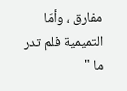مفارق ، وأمّا التميمية فلم تدر ما "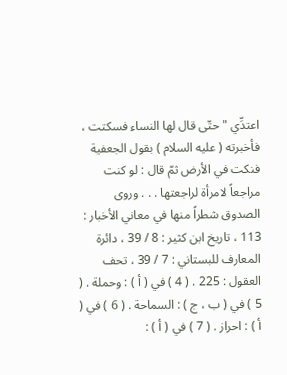اعتدِّي " حتّى قال لها النساء فسكتت ، فأخبرته ( عليه السلام ) بقول الجعفية فنكت في الأرض ثمّ قال : لو كنت مراجعاً لامرأة لراجعتها . . . وروى الصدوق شطراً منها في معاني الأخبار : 113 ، تاريخ ابن كثير : 8 / 39 ، دائرة المعارف للبستاني : 7 / 39 ، تحف العقول : 225 . ( 4 ) في ( أ ) : وحملة . ( 5 ) في ( ب ، ج ) : السماحة . ( 6 ) في ( أ ) : احراز . ( 7 ) في ( أ ) :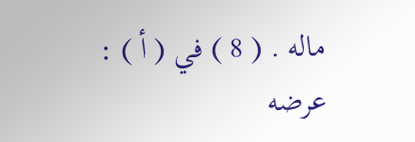ماله . ( 8 ) في ( أ ) : عرضه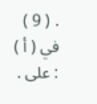. ( 9 ) في ( أ ) : على .